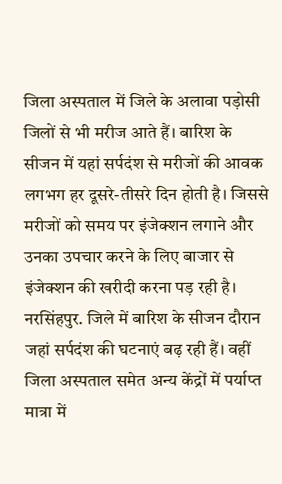जिला अस्पताल में जिले के अलावा पड़ोसी जिलों से भी मरीज आते हैं। बारिश के सीजन में यहां सर्पदंश से मरीजों की आवक लगभग हर दूसरे-तीसरे दिन होती है। जिससे मरीजों को समय पर इंजेक्शन लगाने और उनका उपचार करने के लिए बाजार से इंजेक्शन की खरीदी करना पड़ रही है।
नरसिंहपुर. जिले में बारिश के सीजन दौरान जहां सर्पदंश की घटनाएं बढ़ रही हैं। वहीं जिला अस्पताल समेत अन्य केंद्रों में पर्याप्त मात्रा में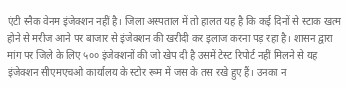एंटी स्नैक वेनम इंजेक्शन नहीं है। जिला अस्पताल में तो हालत यह है कि कई दिनों से स्टाक खत्म होने से मरीज आने पर बाजार से इंजेक्शन की खरीदी कर इलाज करना पड़ रहा है। शासन द्वारा मांग पर जिले के लिए ५०० इंजेक्शनों की जो खेप दी है उसमें टेस्ट रिपोर्ट नहीं मिलने से यह इंजेक्शन सीएमएचओ कार्यालय के स्टोर रूम में जस के तस रखे हुए हैं। उनका न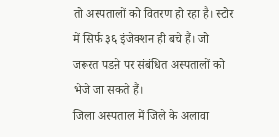तो अस्पतालों को वितरण हो रहा है। स्टोर में सिर्फ ३६ इंजेक्शन ही बचे हैं। जो जरूरत पडऩे पर संबंधित अस्पतालों को भेजे जा सकते हैं।
जिला अस्पताल में जिले के अलावा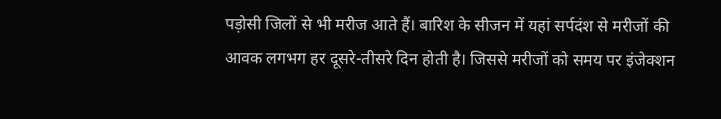पड़ोसी जिलों से भी मरीज आते हैं। बारिश के सीजन में यहां सर्पदंश से मरीजों की आवक लगभग हर दूसरे-तीसरे दिन होती है। जिससे मरीजों को समय पर इंजेक्शन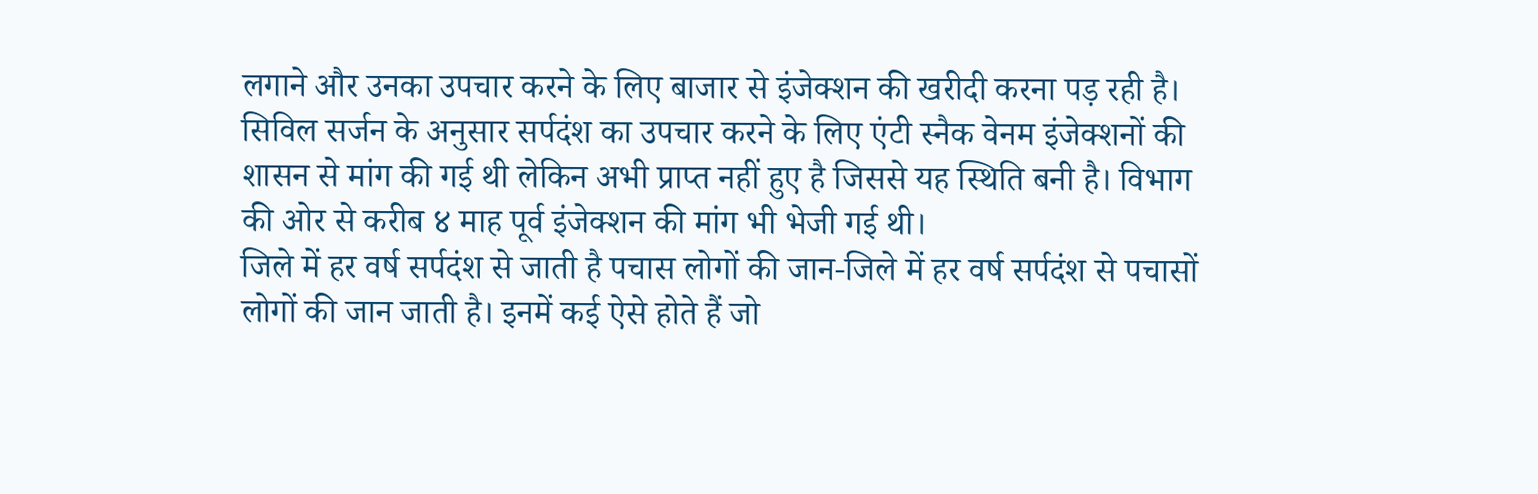लगाने और उनका उपचार करने के लिए बाजार से इंजेक्शन की खरीदी करना पड़ रही है। सिविल सर्जन के अनुसार सर्पदंश का उपचार करने के लिए एंटी स्नैक वेनम इंजेक्शनों की शासन से मांग की गई थी लेकिन अभी प्राप्त नहीं हुए है जिससे यह स्थिति बनी है। विभाग की ओर से करीब ४ माह पूर्व इंजेक्शन की मांग भी भेजी गई थी।
जिले में हर वर्ष सर्पदंश से जाती है पचास लोगों की जान-जिले में हर वर्ष सर्पदंश से पचासों लोगों की जान जाती है। इनमें कई ऐसे होते हैं जो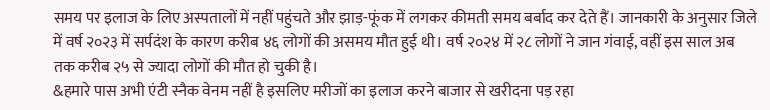समय पर इलाज के लिए अस्पतालों में नहीं पहुंचते और झाड़-फूंक में लगकर कीमती समय बर्बाद कर देते हैं। जानकारी के अनुसार जिले में वर्ष २०२३ में सर्पदंश के कारण करीब ४६ लोगों की असमय मौत हुई थी। वर्ष २०२४ में २८ लोगों ने जान गंवाई, वहीं इस साल अब तक करीब २५ से ज्यादा लोगों की मौत हो चुकी है।
&हमारे पास अभी एंटी स्नैक वेनम नहीं है इसलिए मरीजों का इलाज करने बाजार से खरीदना पड़ रहा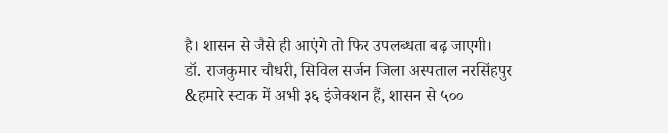है। शासन से जैसे ही आएंगे तो फिर उपलब्धता बढ़ जाएगी।
डॉ. राजकुमार चौधरी, सिविल सर्जन जिला अस्पताल नरसिंहपुर
&हमारे स्टाक में अभी ३६ इंजेक्शन हैं, शासन से ५००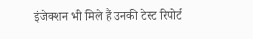इंजेक्शन भी मिले हैं उनकी टेस्ट रिपोर्ट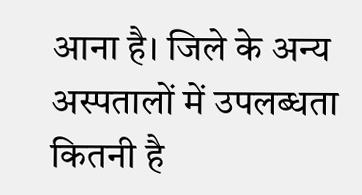आना है। जिले के अन्य अस्पतालों में उपलब्धता कितनी है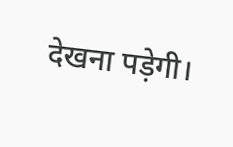देखना पड़ेगी।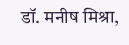डॉ. मनीष मिश्रा,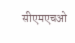सीएमएचओ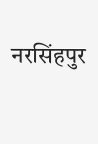नरसिंहपुर